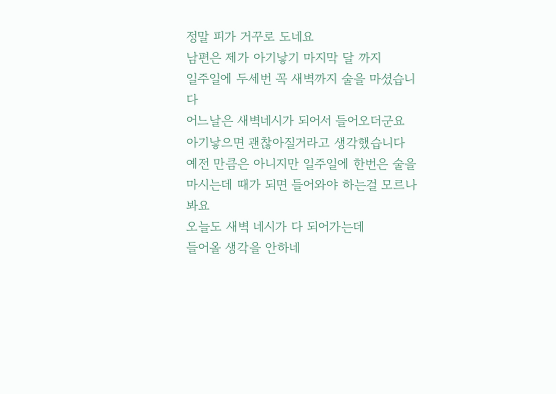정말 피가 거꾸로 도네요
남편은 제가 아기낳기 마지막 달 까지
일주일에 두세번 꼭 새벽까지 술을 마셨습니다
어느날은 새벽네시가 되어서 들어오더군요
아기낳으면 괜찮아질거라고 생각했습니다
예전 만큼은 아니지만 일주일에 한번은 술을 마시는데 때가 되면 들어와야 하는걸 모르나봐요
오늘도 새벽 네시가 다 되어가는데
들어올 생각을 안하네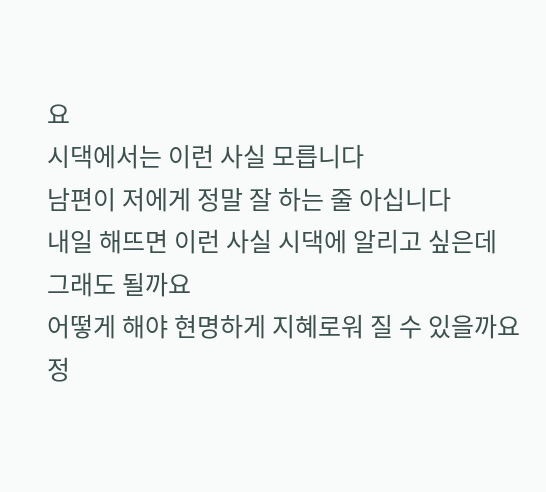요
시댁에서는 이런 사실 모릅니다
남편이 저에게 정말 잘 하는 줄 아십니다
내일 해뜨면 이런 사실 시댁에 알리고 싶은데
그래도 될까요
어떻게 해야 현명하게 지혜로워 질 수 있을까요
정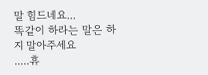말 힘드네요...
똑같이 하라는 말은 하지 말아주세요
.....휴